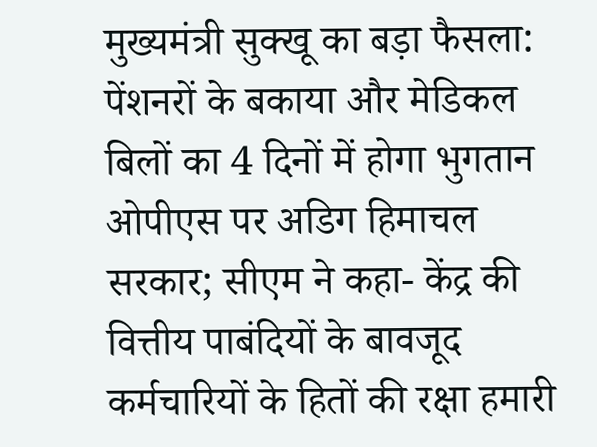मुख्यमंत्री सुक्खू का बड़ा फैसला: पेंशनरों के बकाया और मेडिकल बिलों का 4 दिनों में होगा भुगतान
ओपीएस पर अडिग हिमाचल सरकार; सीएम ने कहा- केंद्र की वित्तीय पाबंदियों के बावजूद कर्मचारियों के हितों की रक्षा हमारी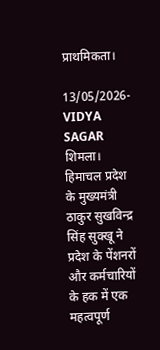प्राथमिकता।

13/05/2026-VIDYA SAGAR
शिमला। हिमाचल प्रदेश के मुख्यमंत्री ठाकुर सुखविन्द्र सिंह सुक्खू ने प्रदेश के पेंशनरों और कर्मचारियों के हक में एक महत्वपूर्ण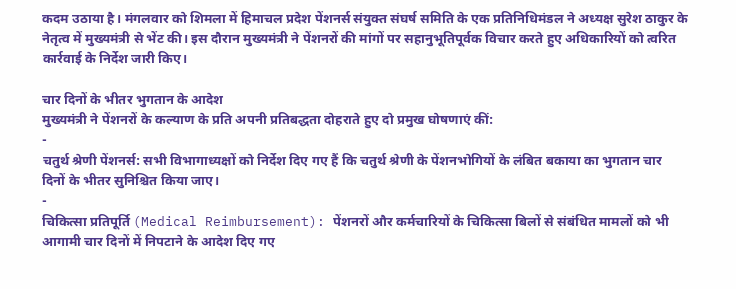कदम उठाया है। मंगलवार को शिमला में हिमाचल प्रदेश पेंशनर्स संयुक्त संघर्ष समिति के एक प्रतिनिधिमंडल ने अध्यक्ष सुरेश ठाकुर के नेतृत्व में मुख्यमंत्री से भेंट की। इस दौरान मुख्यमंत्री ने पेंशनरों की मांगों पर सहानुभूतिपूर्वक विचार करते हुए अधिकारियों को त्वरित कार्रवाई के निर्देश जारी किए।

चार दिनों के भीतर भुगतान के आदेश
मुख्यमंत्री ने पेंशनरों के कल्याण के प्रति अपनी प्रतिबद्धता दोहराते हुए दो प्रमुख घोषणाएं कीं:
-
चतुर्थ श्रेणी पेंशनर्स: सभी विभागाध्यक्षों को निर्देश दिए गए हैं कि चतुर्थ श्रेणी के पेंशनभोगियों के लंबित बकाया का भुगतान चार दिनों के भीतर सुनिश्चित किया जाए।
-
चिकित्सा प्रतिपूर्ति (Medical Reimbursement): पेंशनरों और कर्मचारियों के चिकित्सा बिलों से संबंधित मामलों को भी आगामी चार दिनों में निपटाने के आदेश दिए गए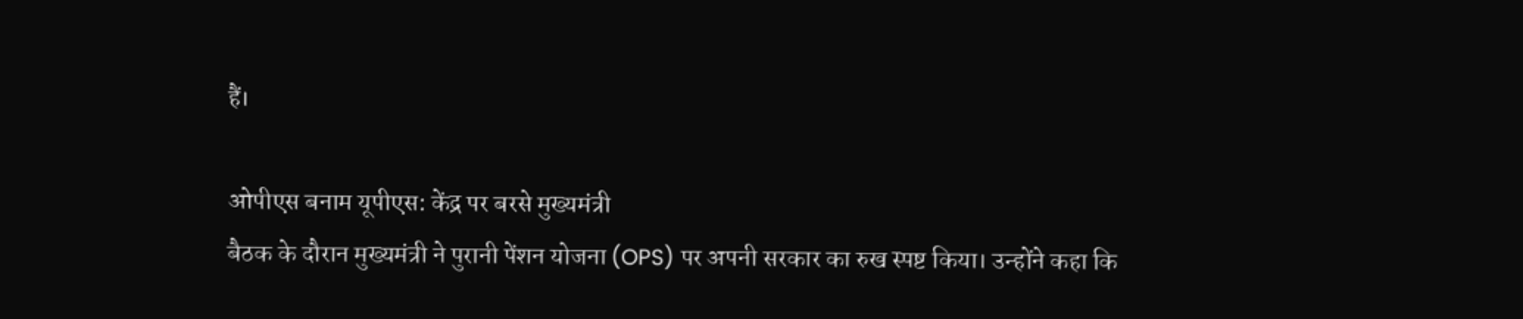हैं।

ओपीएस बनाम यूपीएस: केंद्र पर बरसे मुख्यमंत्री
बैठक के दौरान मुख्यमंत्री ने पुरानी पेंशन योजना (OPS) पर अपनी सरकार का रुख स्पष्ट किया। उन्होंने कहा कि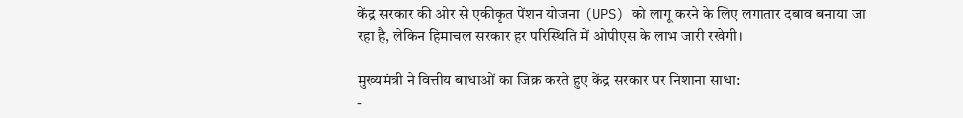केंद्र सरकार की ओर से एकीकृत पेंशन योजना (UPS) को लागू करने के लिए लगातार दबाव बनाया जा रहा है, लेकिन हिमाचल सरकार हर परिस्थिति में ओपीएस के लाभ जारी रखेगी।

मुख्यमंत्री ने वित्तीय बाधाओं का जिक्र करते हुए केंद्र सरकार पर निशाना साधा:
-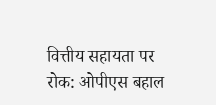वित्तीय सहायता पर रोक: ओपीएस बहाल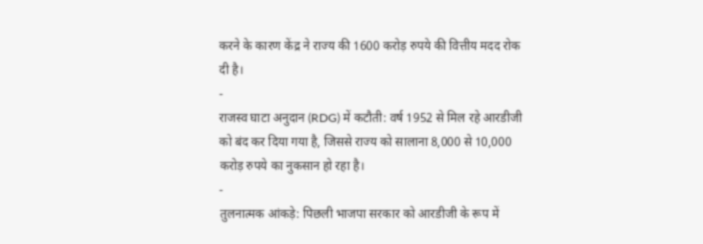करने के कारण केंद्र ने राज्य की 1600 करोड़ रुपये की वित्तीय मदद रोक दी है।
-
राजस्व घाटा अनुदान (RDG) में कटौती: वर्ष 1952 से मिल रहे आरडीजी को बंद कर दिया गया है, जिससे राज्य को सालाना 8,000 से 10,000 करोड़ रुपये का नुकसान हो रहा है।
-
तुलनात्मक आंकड़े: पिछली भाजपा सरकार को आरडीजी के रूप में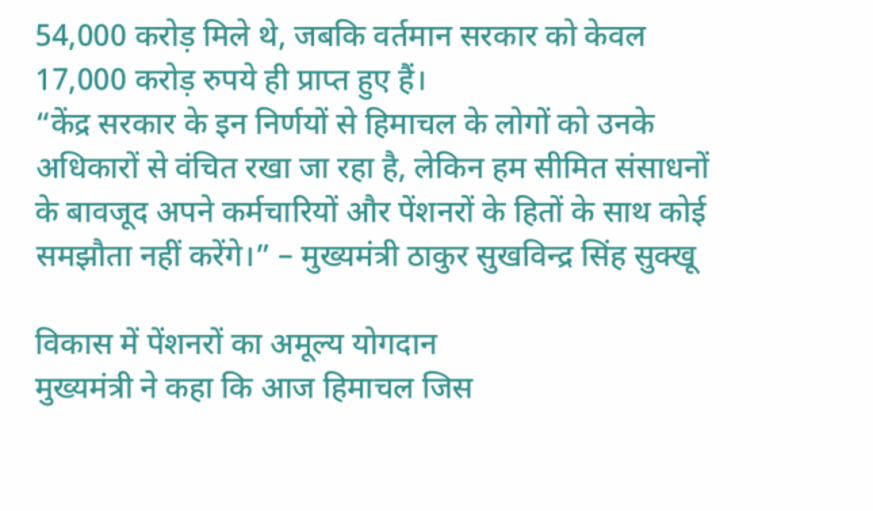54,000 करोड़ मिले थे, जबकि वर्तमान सरकार को केवल 17,000 करोड़ रुपये ही प्राप्त हुए हैं।
“केंद्र सरकार के इन निर्णयों से हिमाचल के लोगों को उनके अधिकारों से वंचित रखा जा रहा है, लेकिन हम सीमित संसाधनों के बावजूद अपने कर्मचारियों और पेंशनरों के हितों के साथ कोई समझौता नहीं करेंगे।” – मुख्यमंत्री ठाकुर सुखविन्द्र सिंह सुक्खू

विकास में पेंशनरों का अमूल्य योगदान
मुख्यमंत्री ने कहा कि आज हिमाचल जिस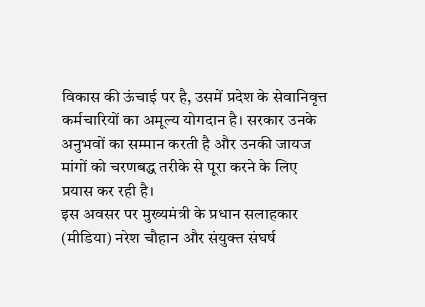विकास की ऊंचाई पर है, उसमें प्रदेश के सेवानिवृत्त कर्मचारियों का अमूल्य योगदान है। सरकार उनके अनुभवों का सम्मान करती है और उनकी जायज मांगों को चरणबद्ध तरीके से पूरा करने के लिए प्रयास कर रही है।
इस अवसर पर मुख्यमंत्री के प्रधान सलाहकार (मीडिया) नरेश चौहान और संयुक्त संघर्ष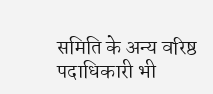समिति के अन्य वरिष्ठ पदाधिकारी भी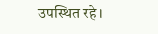उपस्थित रहे।